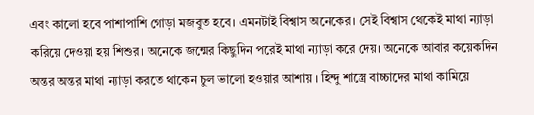এবং কালো হবে পাশাপাশি গোড়া মজবুত হবে। এমনটাই বিশ্বাস অনেকের। সেই বিশ্বাস থেকেই মাথা ন্যাড়া করিয়ে দেওয়া হয় শিশুর। অনেকে জন্মের কিছুদিন পরেই মাথা ন্যাড়া করে দেয়। অনেকে আবার কয়েকদিন অন্তর অন্তর মাথা ন্যাড়া করতে থাকেন চুল ভালো হওয়ার আশায় । হিন্দু শাস্ত্রে বাচ্চাদের মাথা কামিয়ে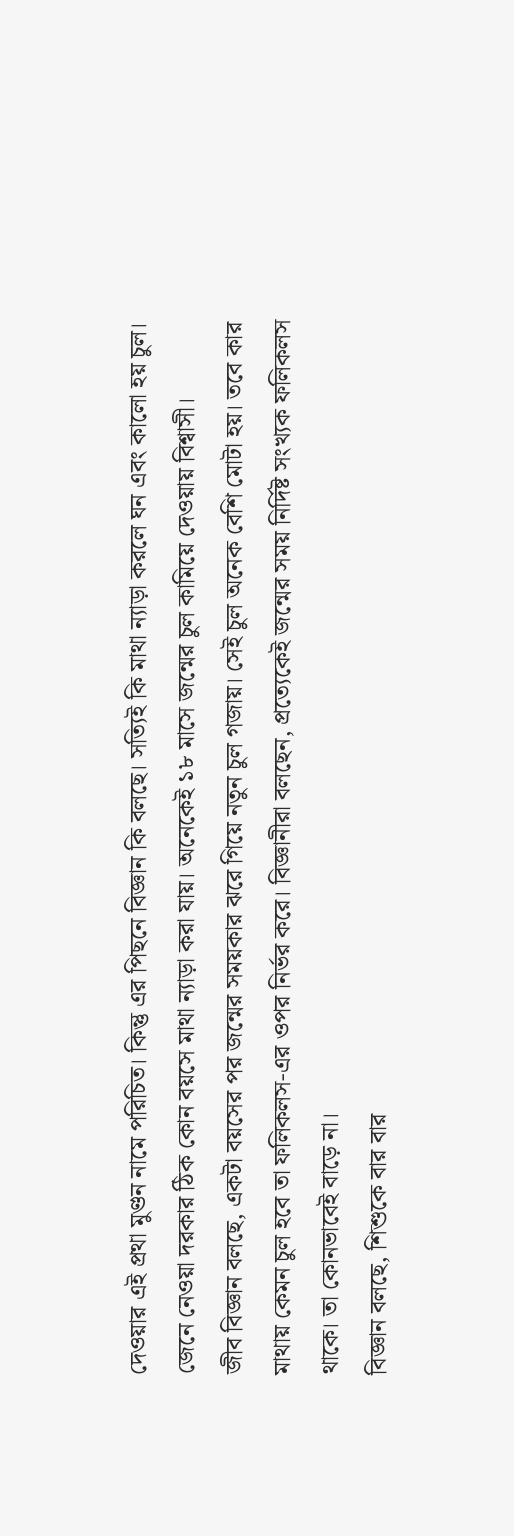দেওয়ার এই প্রথা মুণ্ডন নামে পরিচিত। কিন্তু এর পিছনে বিজ্ঞান কি বলছে। সত্যিই কি মাথা ন্যাড়া করলে ঘন এবং কালো হয় চুল। জেনে নেওয়া দরকার ঠিক কোন বয়সে মাথা ন্যাড়া করা যায়। অনেকেই ১৮ মাসে জন্মের চুল কামিয়ে দেওয়ায় বিশ্বাসী।
জীব বিজ্ঞান বলছে, একটা বয়সের পর জন্মের সময়কার ঝরে গিয়ে নতুন চুল গজায়। সেই চুল অনেক বেশি মোটা হয়। তবে কার মাথায় কেমন চুল হবে তা ফলিকলস-এর ওপর নির্ভর করে। বিজ্ঞানীরা বলছেন, প্রত্যেকেই জন্মের সময় নির্দিষ্ট সংখ্যক ফলিকলস থাকে। তা কোনভাবেই বাড়ে না।
বিজ্ঞান বলছে, শিশুকে বার বার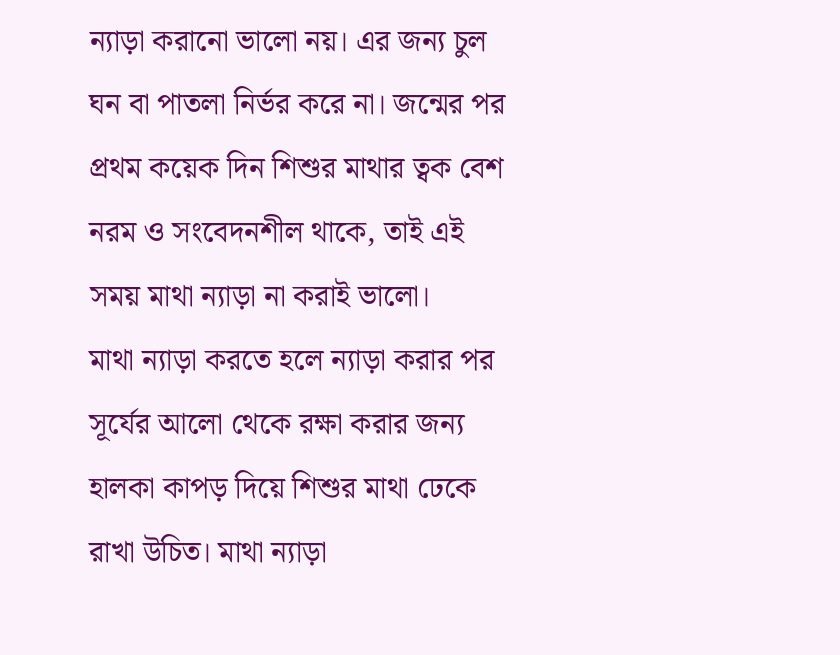ন্যাড়া করানো ভালো নয়। এর জন্য চুল ঘন বা পাতলা নির্ভর করে না। জন্মের পর প্রথম কয়েক দিন শিশুর মাথার ত্বক বেশ নরম ও সংবেদনশীল থাকে, তাই এই সময় মাথা ন্যাড়া না করাই ভালো।
মাথা ন্যাড়া করতে হলে ন্যাড়া করার পর সূর্যের আলো থেকে রক্ষা করার জন্য হালকা কাপড় দিয়ে শিশুর মাথা ঢেকে রাখা উচিত। মাথা ন্যাড়া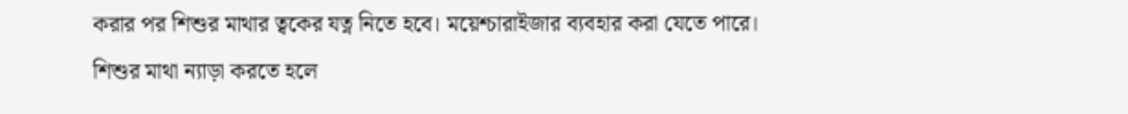করার পর শিশুর মাথার ত্বকের যত্ন নিতে হবে। ময়েশ্চারাইজার ব্যবহার করা যেতে পারে।
শিশুর মাথা ন্যাড়া করতে হলে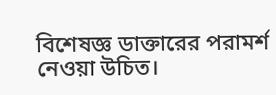বিশেষজ্ঞ ডাক্তারের পরামর্শ নেওয়া উচিত।